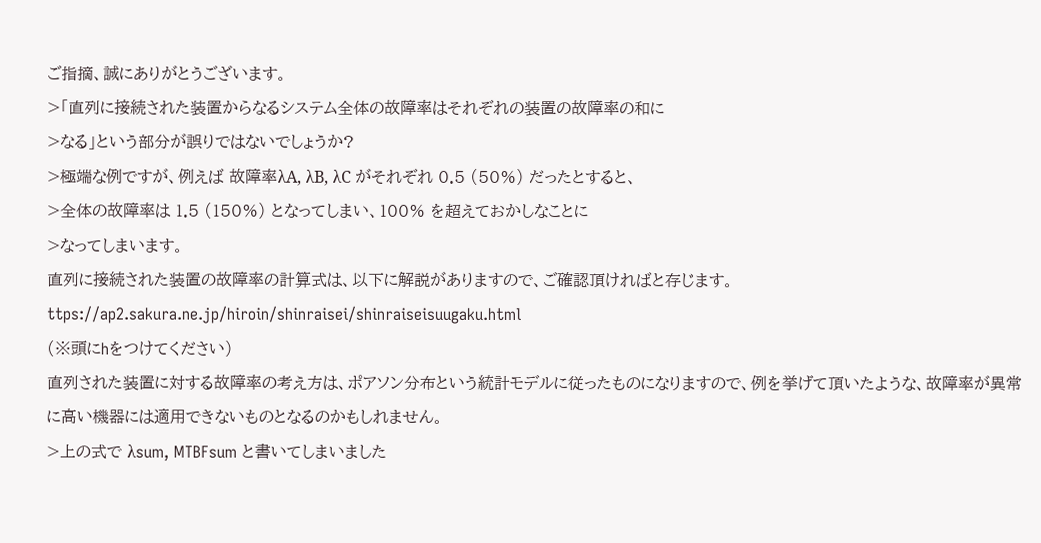ご指摘、誠にありがとうございます。
>「直列に接続された装置からなるシステム全体の故障率はそれぞれの装置の故障率の和に
>なる」という部分が誤りではないでしょうか?
>極端な例ですが、例えば 故障率λA, λB, λC がそれぞれ 0.5 (50%) だったとすると、
>全体の故障率は 1.5 (150%) となってしまい、100% を超えておかしなことに
>なってしまいます。
直列に接続された装置の故障率の計算式は、以下に解説がありますので、ご確認頂ければと存じます。
ttps://ap2.sakura.ne.jp/hiroin/shinraisei/shinraiseisuugaku.html
(※頭にhをつけてください)
直列された装置に対する故障率の考え方は、ポアソン分布という統計モデルに従ったものになりますので、例を挙げて頂いたような、故障率が異常に高い機器には適用できないものとなるのかもしれません。
>上の式で λsum, MTBFsum と書いてしまいました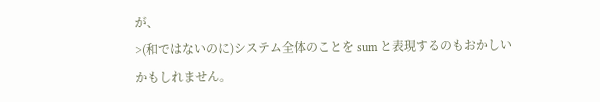が、
>(和ではないのに)システム全体のことを sum と表現するのもおかしいかもしれません。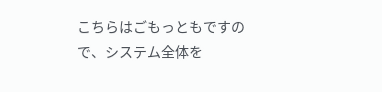こちらはごもっともですので、システム全体を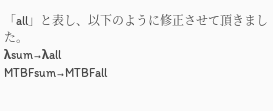「all」と表し、以下のように修正させて頂きました。
λsum→λall
MTBFsum→MTBFall